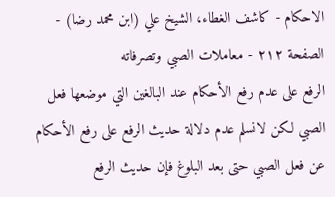الاحكام - كاشف الغطاء، الشيخ علي (ابن محمد رضا) - الصفحة ٢١٢ - معاملات الصبي وتصرفاته
الرفع على عدم رفع الأحكام عند البالغين التي موضعها فعل الصبي لكن لانسلم عدم دلالة حديث الرفع على رفع الأحكام عن فعل الصبي حتى بعد البلوغ فإن حديث الرفع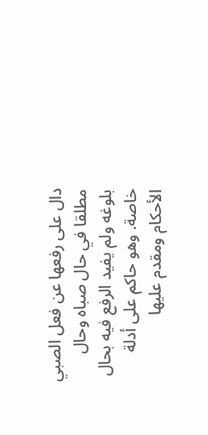دال على رفعها عن فعل الصبي مطلقا في حال صباه وحال بلوغه ولم يفيد الرفع فيه بحال خاصة. وهو حاكم على أدلة الأحكام ومقدم عليها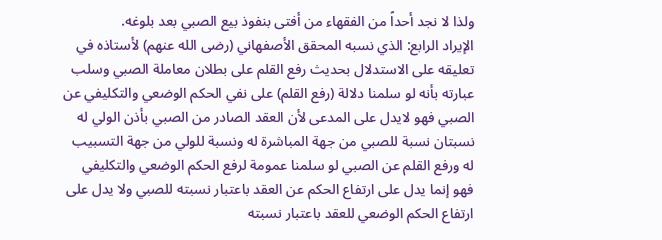ولذا لا نجد أحداً من الفقهاء من أفتى بنفوذ بيع الصبي بعد بلوغه.
الإيراد الرابع: الذي نسبه المحقق الأصفهاني (رضى الله عنهم) لأستاذه في تعليقه على الاستدلال بحديث رفع القلم على بطلان معاملة الصبي وسلب عبارته بأنه لو سلمنا دلالة (رفع القلم) على نفي الحكم الوضعي والتكليفي عن الصبي فهو لايدل على المدعى لأن العقد الصادر من الصبي بأذن الولي له نسبتان نسبة للصبي من جهة المباشرة له ونسبة للولي من جهة التسبيب له ورفع القلم عن الصبي لو سلمنا عمومة لرفع الحكم الوضعي والتكليفي فهو إنما يدل على ارتفاع الحكم عن العقد باعتبار نسبته للصبي ولا يدل على ارتفاع الحكم الوضعي للعقد باعتبار نسبته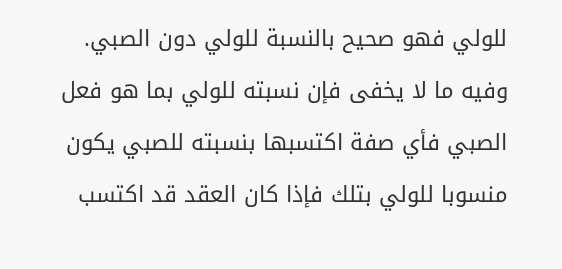للولي فهو صحيح بالنسبة للولي دون الصبي.
وفيه ما لا يخفى فإن نسبته للولي بما هو فعل الصبي فأي صفة اكتسبها بنسبته للصبي يكون منسوبا للولي بتلك فإذا كان العقد قد اكتسب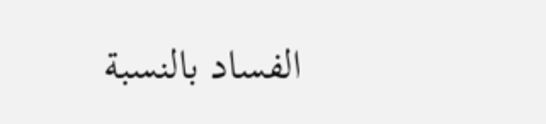الفساد بالنسبة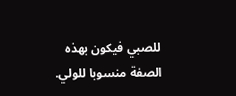للصبي فيكون بهذه الصفة منسوبا للولي.